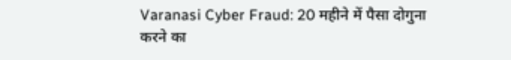Varanasi Cyber Fraud: 20 महीने में पैसा दोगुना करने का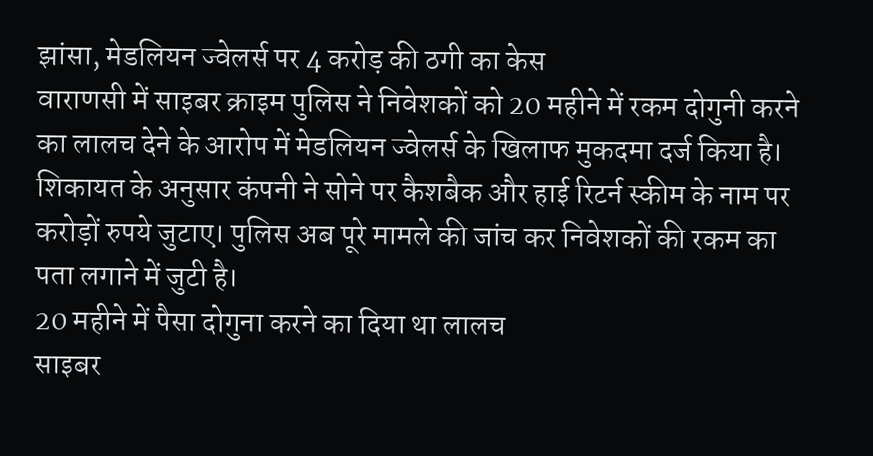झांसा, मेडलियन ज्वेलर्स पर 4 करोड़ की ठगी का केस
वाराणसी में साइबर क्राइम पुलिस ने निवेशकों को 20 महीने में रकम दोगुनी करने का लालच देने के आरोप में मेडलियन ज्वेलर्स के खिलाफ मुकदमा दर्ज किया है। शिकायत के अनुसार कंपनी ने सोने पर कैशबैक और हाई रिटर्न स्कीम के नाम पर करोड़ों रुपये जुटाए। पुलिस अब पूरे मामले की जांच कर निवेशकों की रकम का पता लगाने में जुटी है।
20 महीने में पैसा दोगुना करने का दिया था लालच
साइबर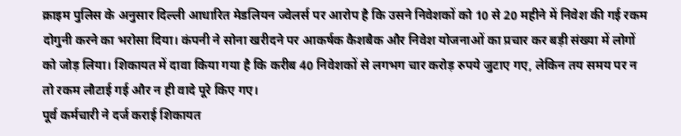क्राइम पुलिस के अनुसार दिल्ली आधारित मेडलियन ज्वेलर्स पर आरोप है कि उसने निवेशकों को 10 से 20 महीने में निवेश की गई रकम दोगुनी करने का भरोसा दिया। कंपनी ने सोना खरीदने पर आकर्षक कैशबैक और निवेश योजनाओं का प्रचार कर बड़ी संख्या में लोगों को जोड़ लिया। शिकायत में दावा किया गया है कि करीब 40 निवेशकों से लगभग चार करोड़ रुपये जुटाए गए, लेकिन तय समय पर न तो रकम लौटाई गई और न ही वादे पूरे किए गए।
पूर्व कर्मचारी ने दर्ज कराई शिकायत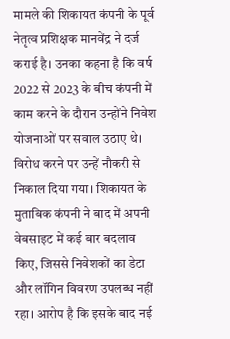मामले की शिकायत कंपनी के पूर्व नेतृत्व प्रशिक्षक मानवेंद्र ने दर्ज कराई है। उनका कहना है कि वर्ष 2022 से 2023 के बीच कंपनी में काम करने के दौरान उन्होंने निवेश योजनाओं पर सवाल उठाए थे। विरोध करने पर उन्हें नौकरी से निकाल दिया गया। शिकायत के मुताबिक कंपनी ने बाद में अपनी वेबसाइट में कई बार बदलाव किए, जिससे निवेशकों का डेटा और लॉगिन विवरण उपलब्ध नहीं रहा। आरोप है कि इसके बाद नई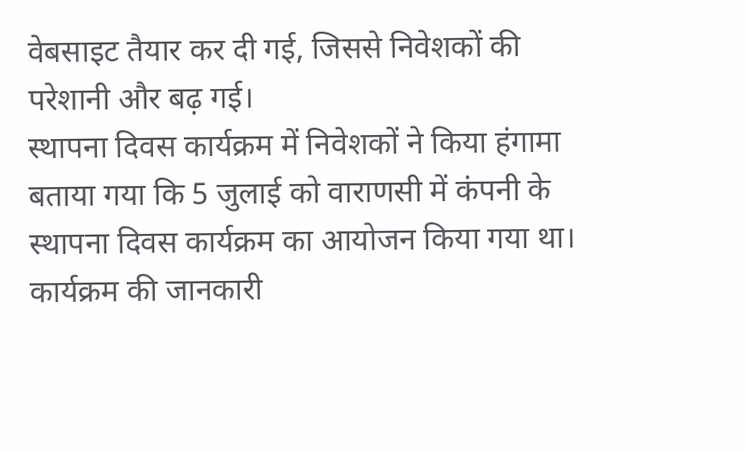वेबसाइट तैयार कर दी गई, जिससे निवेशकों की परेशानी और बढ़ गई।
स्थापना दिवस कार्यक्रम में निवेशकों ने किया हंगामा
बताया गया कि 5 जुलाई को वाराणसी में कंपनी के स्थापना दिवस कार्यक्रम का आयोजन किया गया था। कार्यक्रम की जानकारी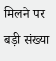मिलने पर बड़ी संख्या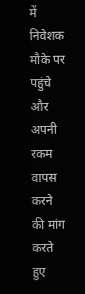में निवेशक मौके पर पहुंचे और अपनी रकम वापस करने की मांग करते हुए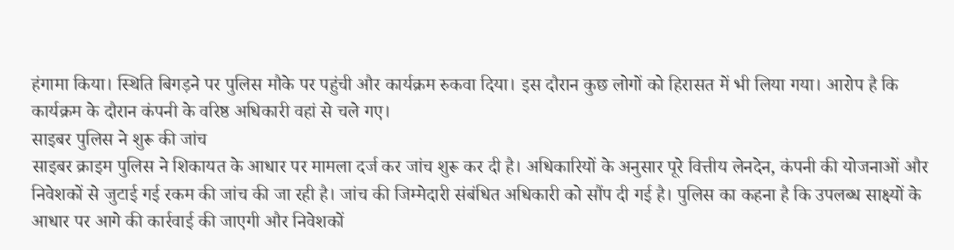हंगामा किया। स्थिति बिगड़ने पर पुलिस मौके पर पहुंची और कार्यक्रम रुकवा दिया। इस दौरान कुछ लोगों को हिरासत में भी लिया गया। आरोप है कि कार्यक्रम के दौरान कंपनी के वरिष्ठ अधिकारी वहां से चले गए।
साइबर पुलिस ने शुरू की जांच
साइबर क्राइम पुलिस ने शिकायत के आधार पर मामला दर्ज कर जांच शुरू कर दी है। अधिकारियों के अनुसार पूरे वित्तीय लेनदेन, कंपनी की योजनाओं और निवेशकों से जुटाई गई रकम की जांच की जा रही है। जांच की जिम्मेदारी संबंधित अधिकारी को सौंप दी गई है। पुलिस का कहना है कि उपलब्ध साक्ष्यों के आधार पर आगे की कार्रवाई की जाएगी और निवेशकों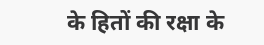के हितों की रक्षा के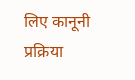लिए कानूनी प्रक्रिया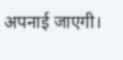अपनाई जाएगी।